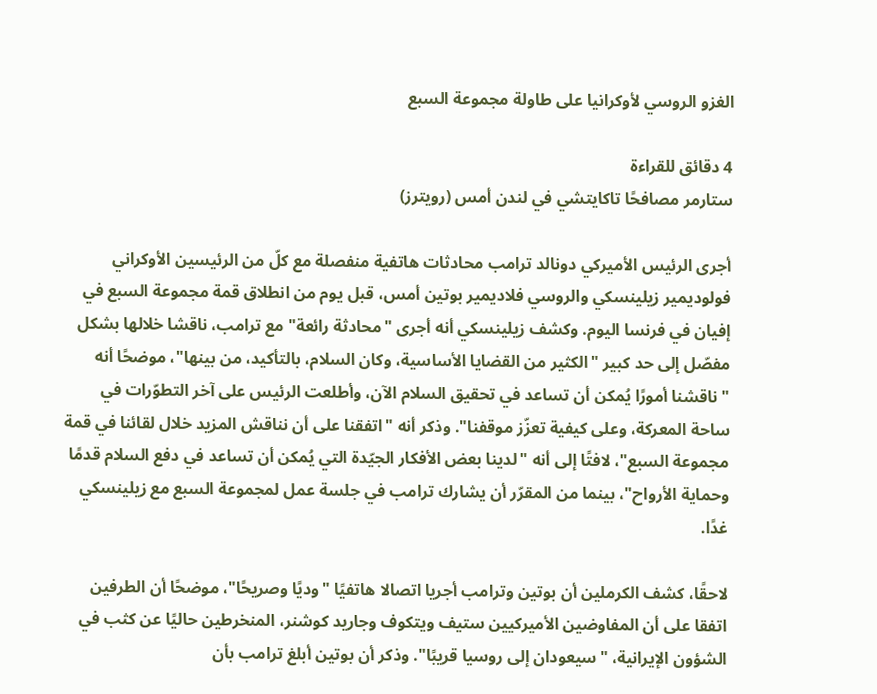الغزو الروسي لأوكرانيا على طاولة مجموعة السبع

4 دقائق للقراءة
ستارمر مصافحًا تاكايتشي في لندن أمس (رويترز)

أجرى الرئيس الأميركي دونالد ترامب محادثات هاتفية منفصلة مع كلّ من الرئيسين الأوكراني فولوديمير زيلينسكي والروسي فلاديمير بوتين أمس، قبل يوم من انطلاق قمة مجموعة السبع في إفيان في فرنسا اليوم. وكشف زيلينسكي أنه أجرى "محادثة رائعة" مع ترامب، ناقشا خلالها بشكل مفصّل إلى حد كبير "الكثير من القضايا الأساسية، وكان السلام، بالتأكيد، من بينها"، موضحًا أنه "ناقشنا أمورًا يُمكن أن تساعد في تحقيق السلام الآن، وأطلعت الرئيس على آخر التطوّرات في ساحة المعركة، وعلى كيفية تعزّز موقفنا". وذكر أنه "اتفقنا على أن نناقش المزيد خلال لقائنا في قمة مجموعة السبع"، لافتًا إلى أنه "لدينا بعض الأفكار الجيّدة التي يُمكن أن تساعد في دفع السلام قدمًا وحماية الأرواح"، بينما من المقرّر أن يشارك ترامب في جلسة عمل لمجموعة السبع مع زيلينسكي غدًا.

لاحقًا، كشف الكرملين أن بوتين وترامب أجريا اتصالا هاتفيًا "وديًا وصريحًا"، موضحًا أن الطرفين اتفقا على أن المفاوضين الأميركيين ستيف ويتكوف وجاريد كوشنر، المنخرطين حاليًا عن كثب في الشؤون الإيرانية، "سيعودان إلى روسيا قريبًا". وذكر أن بوتين أبلغ ترامب بأن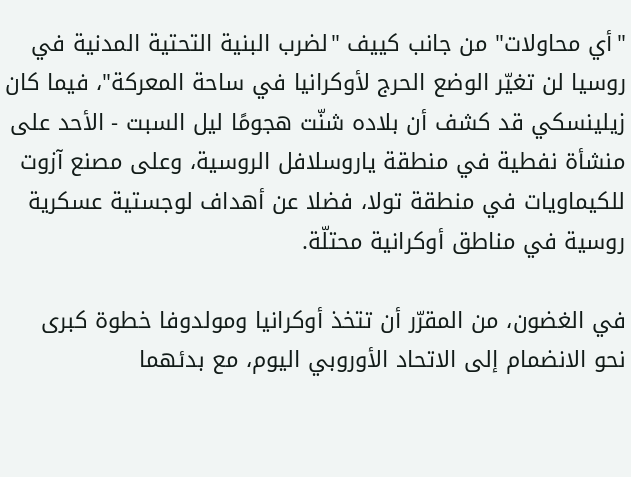"أي محاولات" من جانب كييف "لضرب البنية التحتية المدنية في روسيا لن تغيّر الوضع الحرج لأوكرانيا في ساحة المعركة"، فيما كان زيلينسكي قد كشف أن بلاده شنّت هجومًا ليل السبت - الأحد على منشأة نفطية في منطقة ياروسلافل الروسية، وعلى مصنع آزوت للكيماويات في منطقة تولا، فضلا عن أهداف لوجستية عسكرية روسية في مناطق أوكرانية محتلّة.

في الغضون، من المقرّر أن تتخذ أوكرانيا ومولدوفا خطوة كبرى نحو الانضمام إلى الاتحاد الأوروبي اليوم، مع بدئهما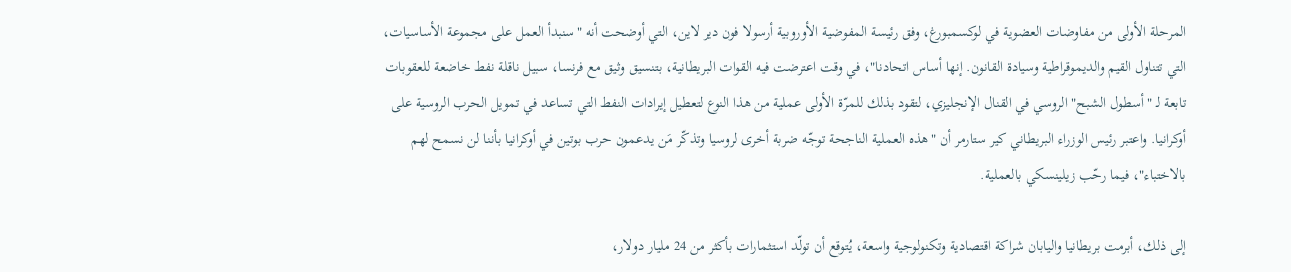المرحلة الأولى من مفاوضات العضوية في لوكسمبورغ، وفق رئيسة المفوضية الأوروبية أرسولا فون دير لاين، التي أوضحت أنه "سنبدأ العمل على مجموعة الأساسيات، التي تتناول القيم والديموقراطية وسيادة القانون. إنها أساس اتحادنا"، في وقت اعترضت فيه القوات البريطانية، بتنسيق وثيق مع فرنسا، سبيل ناقلة نفط خاضعة للعقوبات تابعة لـ "أسطول الشبح" الروسي في القنال الإنجليزي، لتقود بذلك للمرّة الأولى عملية من هذا النوع لتعطيل إيرادات النفط التي تساعد في تمويل الحرب الروسية على أوكرانيا. واعتبر رئيس الوزراء البريطاني كير ستارمر أن "هذه العملية الناجحة توجّه ضربة أخرى لروسيا وتذكّر مَن يدعمون حرب بوتين في أوكرانيا بأننا لن نسمح لهم بالاختباء"، فيما رحّب زيلينسكي بالعملية.

إلى ذلك، أبرمت بريطانيا واليابان شراكة اقتصادية وتكنولوجية واسعة، يُتوقع أن تولّد استثمارات بأكثر من 24 مليار دولار،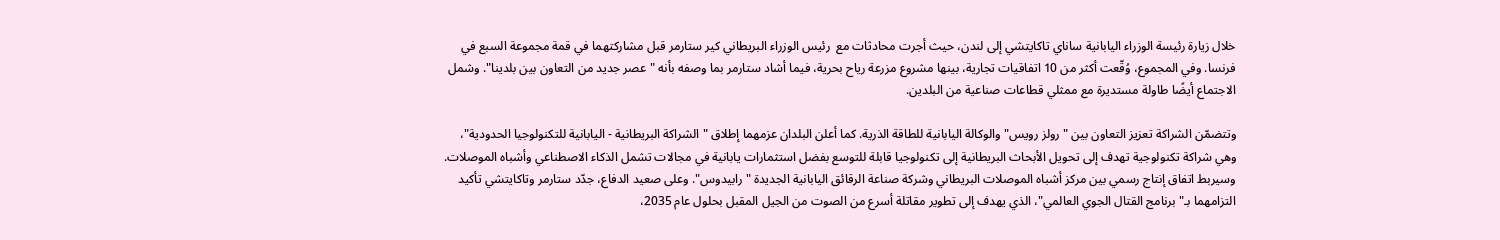خلال زيارة رئيسة الوزراء اليابانية ساناي تاكايتشي إلى لندن، حيث أجرت محادثات مع  رئيس الوزراء البريطاني كير ستارمر قبل مشاركتهما في قمة مجموعة السبع في فرنسا. وفي المجموع، وُقّعت أكثر من 10 اتفاقيات تجارية، بينها مشروع مزرعة رياح بحرية، فيما أشاد ستارمر بما وصفه بأنه "عصر جديد من التعاون بين بلدينا". وشمل الاجتماع أيضًا طاولة مستديرة مع ممثلي قطاعات صناعية من البلدين.

وتتضمّن الشراكة تعزيز التعاون بين "رولز رويس" والوكالة اليابانية للطاقة الذرية. كما أعلن البلدان عزمهما إطلاق "الشراكة البريطانية - اليابانية للتكنولوجيا الحدودية"، وهي شراكة تكنولوجية تهدف إلى تحويل الأبحاث البريطانية إلى تكنولوجيا قابلة للتوسع بفضل استثمارات يابانية في مجالات تشمل الذكاء الاصطناعي وأشباه الموصلات. وسيربط اتفاق إنتاج رسمي بين مركز أشباه الموصلات البريطاني وشركة صناعة الرقائق اليابانية الجديدة "رابيدوس". وعلى صعيد الدفاع، جدّد ستارمر وتاكايتشي تأكيد التزامهما بـ"برنامج القتال الجوي العالمي"، الذي يهدف إلى تطوير مقاتلة أسرع من الصوت من الجيل المقبل بحلول عام 2035،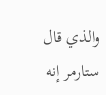والذي قال ستارمر إنه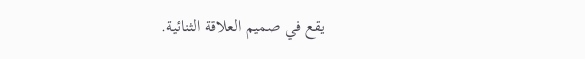يقع في صميم العلاقة الثنائية.